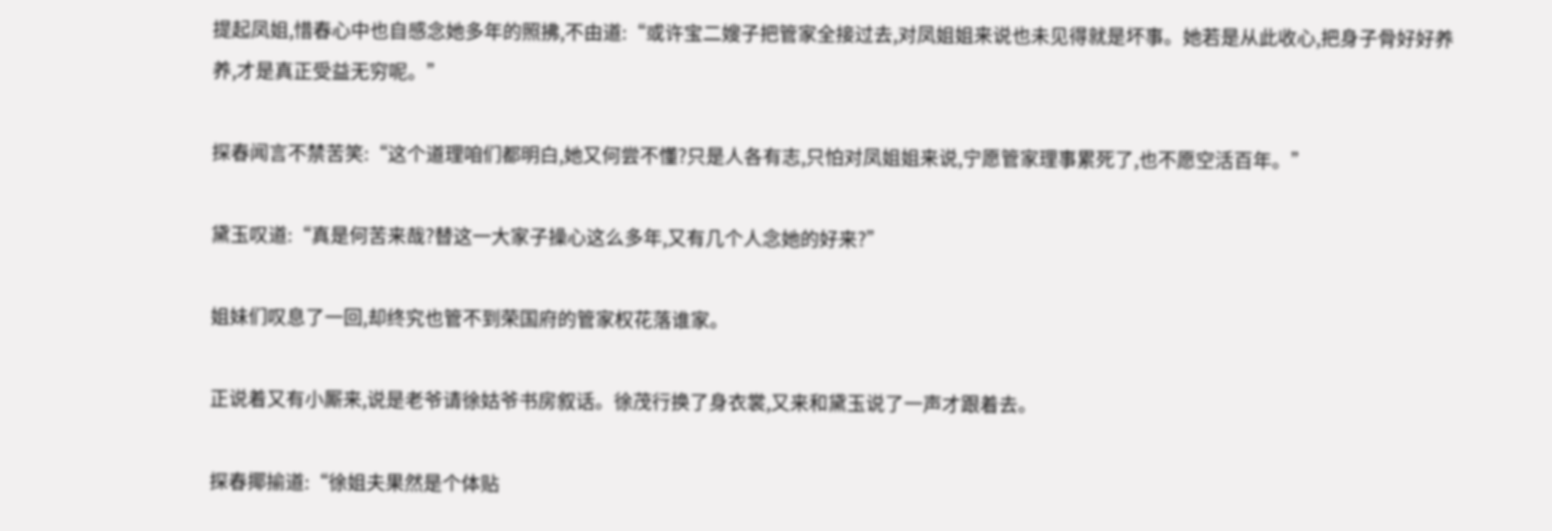提起凤姐,惜春心中也自感念她多年的照拂,不由道:“或许宝二嫂子把管家全接过去,对凤姐姐来说也未见得就是坏事。她若是从此收心,把身子骨好好养养,才是真正受益无穷呢。”

探春闻言不禁苦笑:“这个道理咱们都明白,她又何尝不懂?只是人各有志,只怕对凤姐姐来说,宁愿管家理事累死了,也不愿空活百年。”

黛玉叹道:“真是何苦来哉?替这一大家子操心这么多年,又有几个人念她的好来?”

姐妹们叹息了一回,却终究也管不到荣国府的管家权花落谁家。

正说着又有小厮来,说是老爷请徐姑爷书房叙话。徐茂行换了身衣裳,又来和黛玉说了一声才跟着去。

探春揶揄道:“徐姐夫果然是个体贴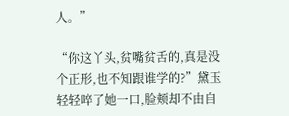人。”

“你这丫头,贫嘴贫舌的,真是没个正形,也不知跟谁学的?”黛玉轻轻啐了她一口,脸颊却不由自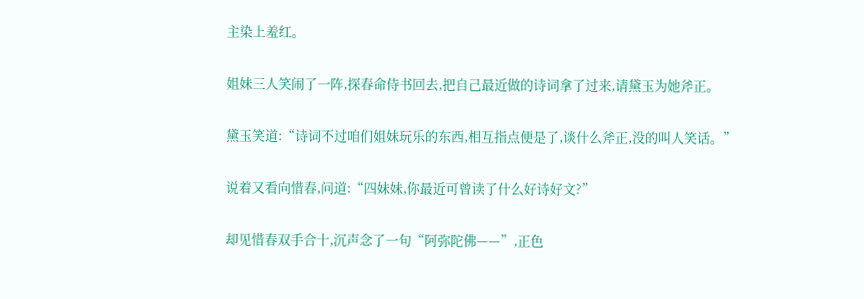主染上羞红。

姐妹三人笑闹了一阵,探春命侍书回去,把自己最近做的诗词拿了过来,请黛玉为她斧正。

黛玉笑道:“诗词不过咱们姐妹玩乐的东西,相互指点便是了,谈什么斧正,没的叫人笑话。”

说着又看向惜春,问道:“四妹妹,你最近可曾读了什么好诗好文?”

却见惜春双手合十,沉声念了一句“阿弥陀佛——”,正色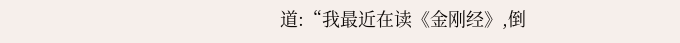道:“我最近在读《金刚经》,倒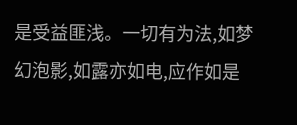是受益匪浅。一切有为法,如梦幻泡影,如露亦如电,应作如是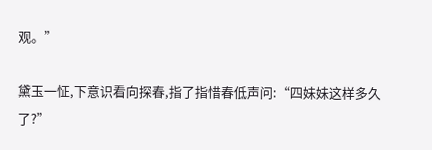观。”

黛玉一怔,下意识看向探春,指了指惜春低声问:“四妹妹这样多久了?”